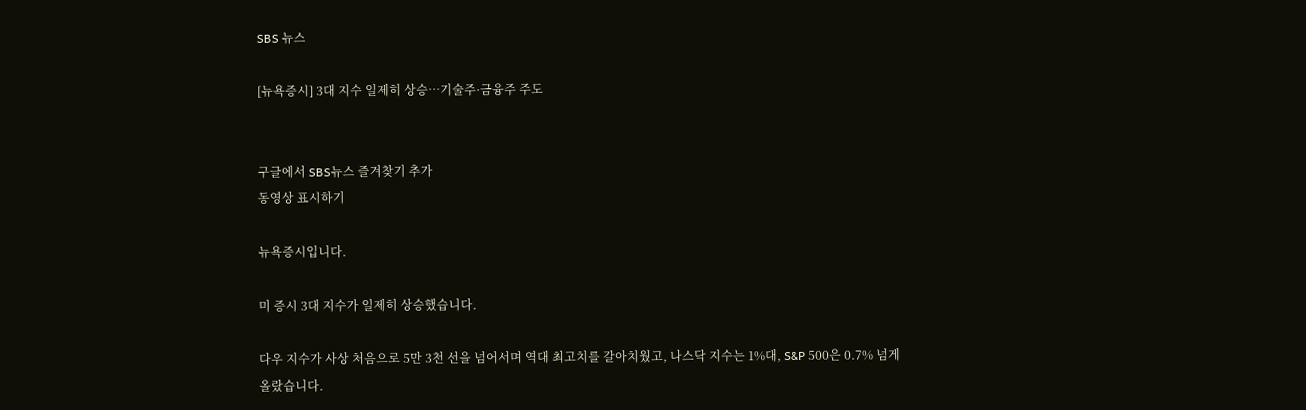SBS 뉴스

[뉴욕증시] 3대 지수 일제히 상승…기술주·금융주 주도


구글에서 SBS뉴스 즐겨찾기 추가
동영상 표시하기

뉴욕증시입니다.

미 증시 3대 지수가 일제히 상승했습니다.

다우 지수가 사상 처음으로 5만 3천 선을 넘어서며 역대 최고치를 갈아치웠고, 나스닥 지수는 1%대, S&P 500은 0.7% 넘게 올랐습니다.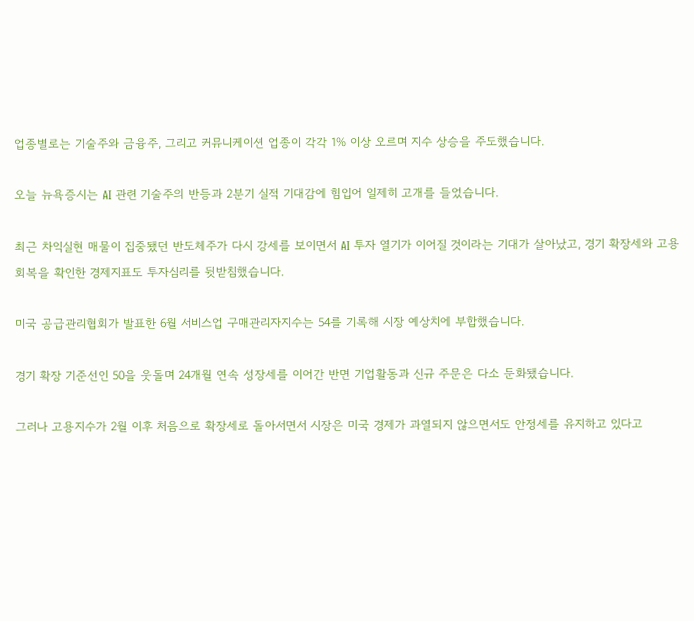업종별로는 기술주와 금융주, 그리고 커뮤니케이션 업종이 각각 1% 이상 오르며 지수 상승을 주도했습니다.

오늘 뉴욕증시는 AI 관련 기술주의 반등과 2분기 실적 기대감에 힘입어 일제히 고개를 들었습니다.

최근 차익실현 매물이 집중됐던 반도체주가 다시 강세를 보이면서 AI 투자 열기가 이어질 것이라는 기대가 살아났고, 경기 확장세와 고용 회복을 확인한 경제지표도 투자심리를 뒷받침했습니다.

미국 공급관리협회가 발표한 6월 서비스업 구매관리자지수는 54를 기록해 시장 예상치에 부합했습니다.

경기 확장 기준선인 50을 웃돌며 24개월 연속 성장세를 이어간 반면 기업활동과 신규 주문은 다소 둔화됐습니다.

그러나 고용지수가 2월 이후 처음으로 확장세로 돌아서면서 시장은 미국 경제가 과열되지 않으면서도 안정세를 유지하고 있다고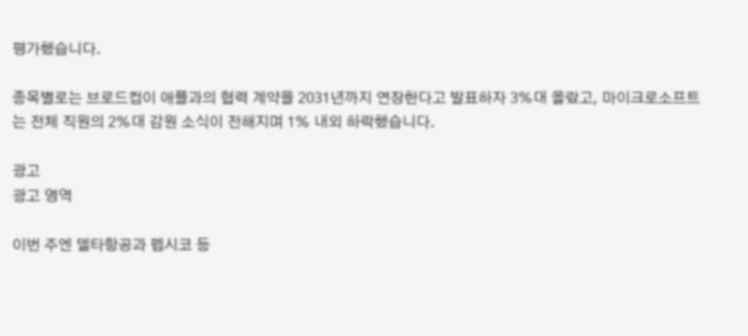평가했습니다.

종목별로는 브로드컴이 애플과의 협력 계약을 2031년까지 연장한다고 발표하자 3%대 올랐고, 마이크로소프트는 전체 직원의 2%대 감원 소식이 전해지며 1% 내외 하락했습니다.

광고
광고 영역

이번 주엔 델타항공과 펩시코 등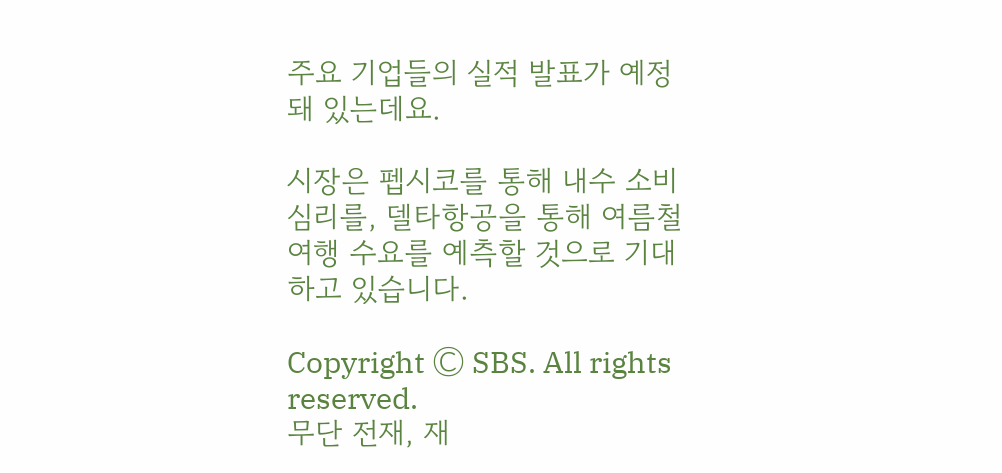주요 기업들의 실적 발표가 예정돼 있는데요.

시장은 펩시코를 통해 내수 소비 심리를, 델타항공을 통해 여름철 여행 수요를 예측할 것으로 기대하고 있습니다.

Copyright Ⓒ SBS. All rights reserved.
무단 전재, 재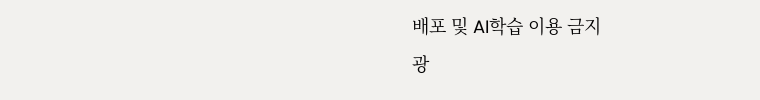배포 및 AI학습 이용 금지
광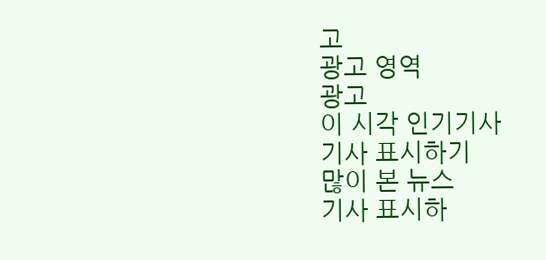고
광고 영역
광고
이 시각 인기기사
기사 표시하기
많이 본 뉴스
기사 표시하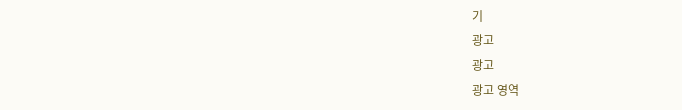기
광고
광고
광고 영역